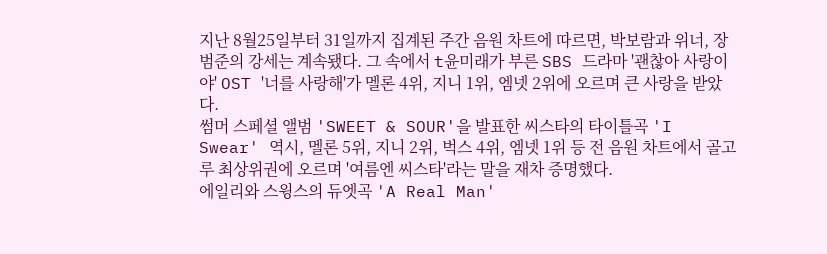지난 8월25일부터 31일까지 집계된 주간 음원 차트에 따르면, 박보람과 위너, 장범준의 강세는 계속됐다. 그 속에서 t윤미래가 부른 SBS 드라마 '괜찮아 사랑이야' OST '너를 사랑해'가 멜론 4위, 지니 1위, 엠넷 2위에 오르며 큰 사랑을 받았다.
썸머 스페셜 앨범 'SWEET & SOUR'을 발표한 씨스타의 타이틀곡 'I Swear' 역시, 멜론 5위, 지니 2위, 벅스 4위, 엠넷 1위 등 전 음원 차트에서 골고루 최상위권에 오르며 '여름엔 씨스타'라는 말을 재차 증명했다.
에일리와 스윙스의 듀엣곡 'A Real Man'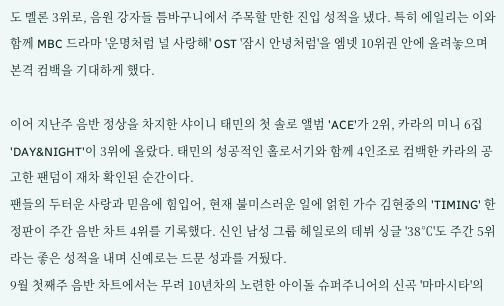도 멜론 3위로, 음원 강자들 틈바구니에서 주목할 만한 진입 성적을 냈다. 특히 에일리는 이와 함께 MBC 드라마 '운명처럼 널 사랑해' OST '잠시 안녕처럼'을 엠넷 10위권 안에 올려놓으며 본격 컴백을 기대하게 했다.

이어 지난주 음반 정상을 차지한 샤이니 태민의 첫 솔로 앨범 'ACE'가 2위, 카라의 미니 6집 'DAY&NIGHT'이 3위에 올랐다. 태민의 성공적인 홀로서기와 함께 4인조로 컴백한 카라의 공고한 팬덤이 재차 확인된 순간이다.
팬들의 두터운 사랑과 믿음에 힘입어, 현재 불미스러운 일에 얽힌 가수 김현중의 'TIMING' 한정판이 주간 음반 차트 4위를 기록했다. 신인 남성 그룹 헤일로의 데뷔 싱글 '38℃'도 주간 5위라는 좋은 성적을 내며 신예로는 드문 성과를 거뒀다.
9월 첫째주 음반 차트에서는 무려 10년차의 노련한 아이돌 슈퍼주니어의 신곡 '마마시타'의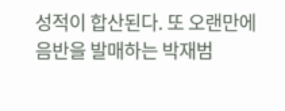성적이 합산된다. 또 오랜만에 음반을 발매하는 박재범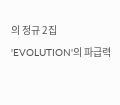의 정규 2집 'EVOLUTION'의 파급력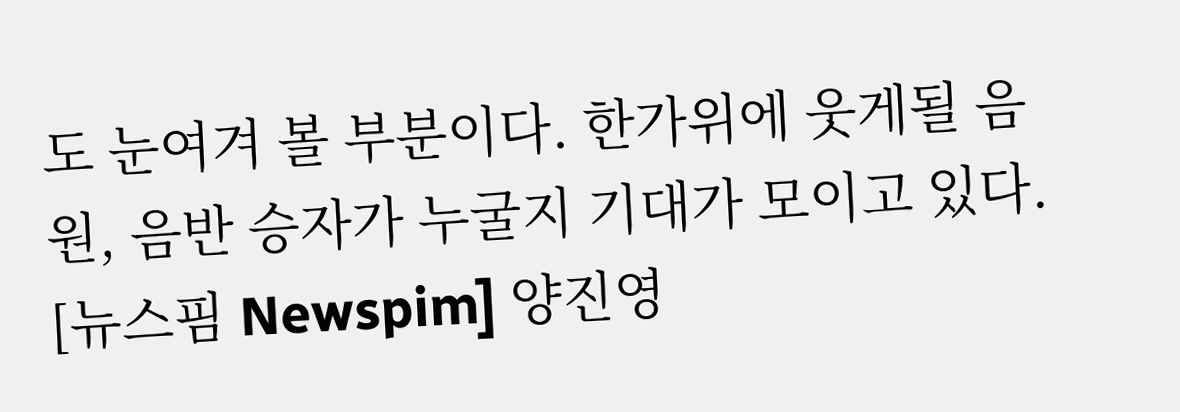도 눈여겨 볼 부분이다. 한가위에 웃게될 음원, 음반 승자가 누굴지 기대가 모이고 있다.
[뉴스핌 Newspim] 양진영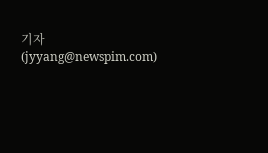기자 (jyyang@newspim.com)